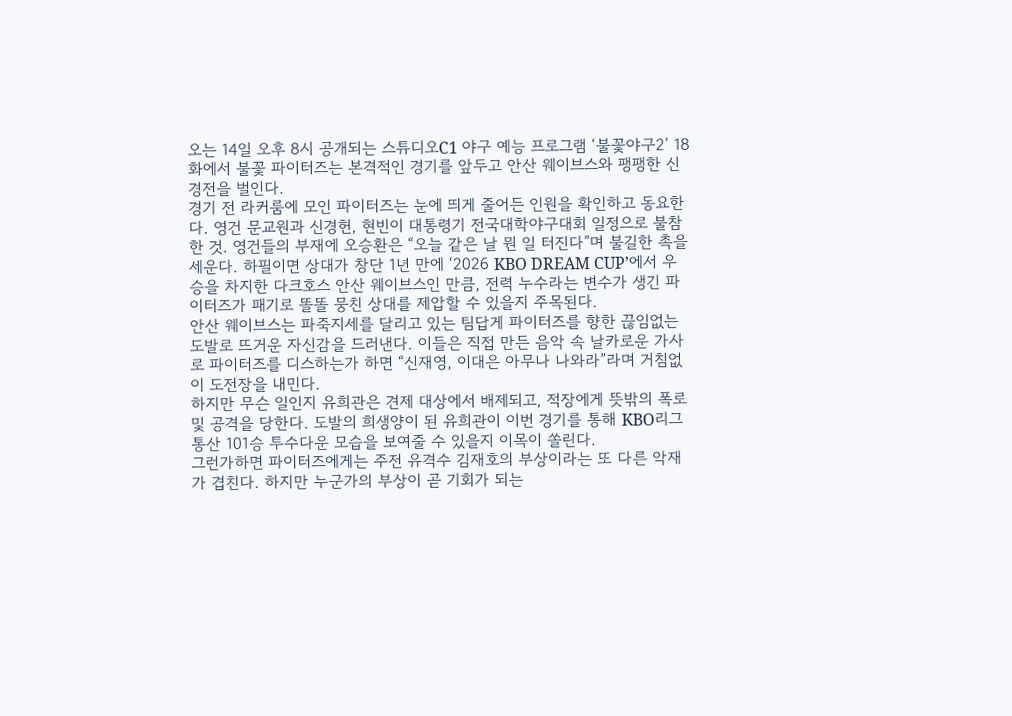오는 14일 오후 8시 공개되는 스튜디오C1 야구 예능 프로그램 ‘불꽃야구2’ 18화에서 불꽃 파이터즈는 본격적인 경기를 앞두고 안산 웨이브스와 팽팽한 신경전을 벌인다.
경기 전 라커룸에 모인 파이터즈는 눈에 띄게 줄어든 인원을 확인하고 동요한다. 영건 문교원과 신경헌, 현빈이 대통령기 전국대학야구대회 일정으로 불참한 것. 영건들의 부재에 오승환은 “오늘 같은 날 뭔 일 터진다”며 불길한 촉을 세운다. 하필이면 상대가 창단 1년 만에 ‘2026 KBO DREAM CUP’에서 우승을 차지한 다크호스 안산 웨이브스인 만큼, 전력 누수라는 변수가 생긴 파이터즈가 패기로 똘똘 뭉친 상대를 제압할 수 있을지 주목된다.
안산 웨이브스는 파죽지세를 달리고 있는 팀답게 파이터즈를 향한 끊임없는 도발로 뜨거운 자신감을 드러낸다. 이들은 직접 만든 음악 속 날카로운 가사로 파이터즈를 디스하는가 하면 “신재영, 이대은 아무나 나와라”라며 거침없이 도전장을 내민다.
하지만 무슨 일인지 유희관은 견제 대상에서 배제되고, 적장에게 뜻밖의 폭로 및 공격을 당한다. 도발의 희생양이 된 유희관이 이번 경기를 통해 KBO리그 통산 101승 투수다운 모습을 보여줄 수 있을지 이목이 쏠린다.
그런가하면 파이터즈에게는 주전 유격수 김재호의 부상이라는 또 다른 악재가 겹친다. 하지만 누군가의 부상이 곧 기회가 되는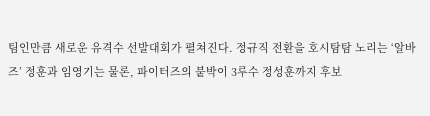팀인만큼 새로운 유격수 선발대회가 펼쳐진다. 정규직 전환을 호시탐탐 노리는 ‘알바즈’ 정훈과 임영기는 물론, 파이터즈의 붙박이 3루수 정성훈까지 후보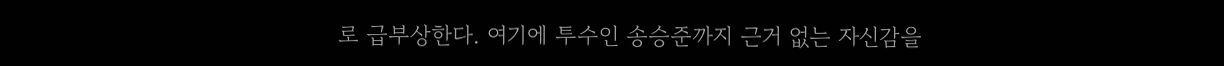로 급부상한다. 여기에 투수인 송승준까지 근거 없는 자신감을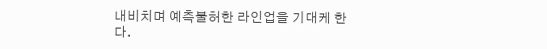내비치며 예측불허한 라인업을 기대케 한다.